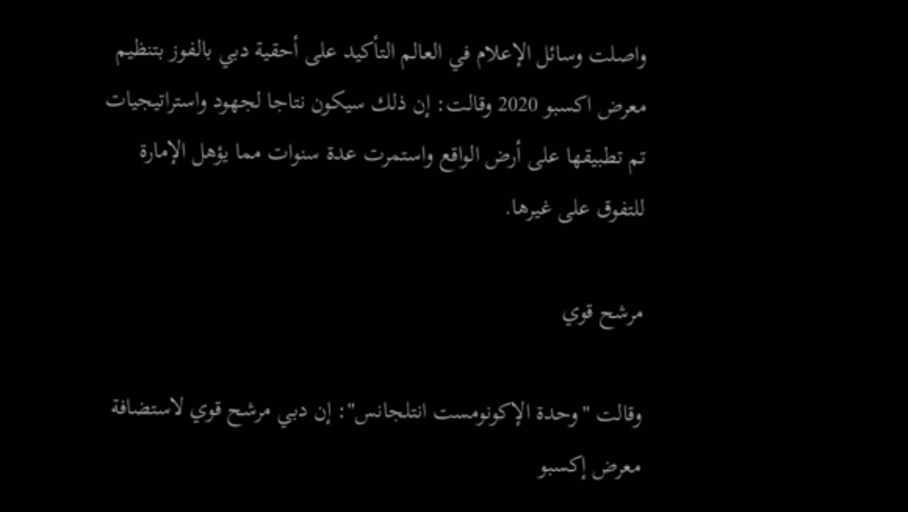واصلت وسائل الإعلام في العالم التأكيد على أحقية دبي بالفوز بتنظيم معرض اكسبو 2020 وقالت: إن ذلك سيكون نتاجا لجهود واستراتيجيات تم تطبيقها على أرض الواقع واستمرت عدة سنوات مما يؤهل الإمارة للتفوق على غيرها.

مرشح قوي

وقالت "وحدة الإكونومست انتلجانس": إن دبي مرشح قوي لاستضافة معرض إكسبو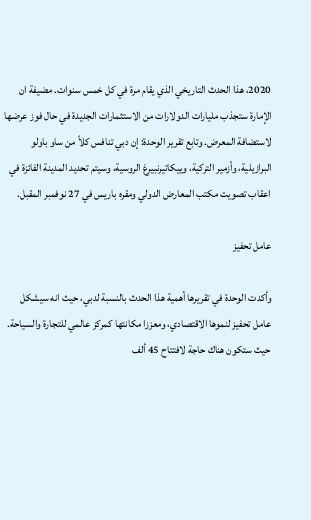2020، هذا الحدث التاريخي الذي يقام مرة في كل خمس سنوات. مضيفة ان الإمارة ستجذب مليارات الدولارات من الاستثمارات الجديدة في حال فوز عرضها لاستضافة المعرض. وتابع تقرير الوحدة: إن دبي تنافس كلاً من ساو باولو البرازيلية، وأزمير التركية، وييكاتيرنبيرغ الروسية، وسيتم تحديد المدينة الفائزة في اعقاب تصويت مكتب المعارض الدولي ومقره باريس في 27 نوفمبر المقبل.

عامل تحفيز

وأكدت الوحدة في تقريرها أهمية هذا الحدث بالنسبة لدبي، حيث انه سيشكل عامل تحفيز لنموها الاقتصادي، ومعززا مكانتها كمركز عالمي للتجارة والسياحة. حيث ستكون هناك حاجة لافتتاح 45 ألف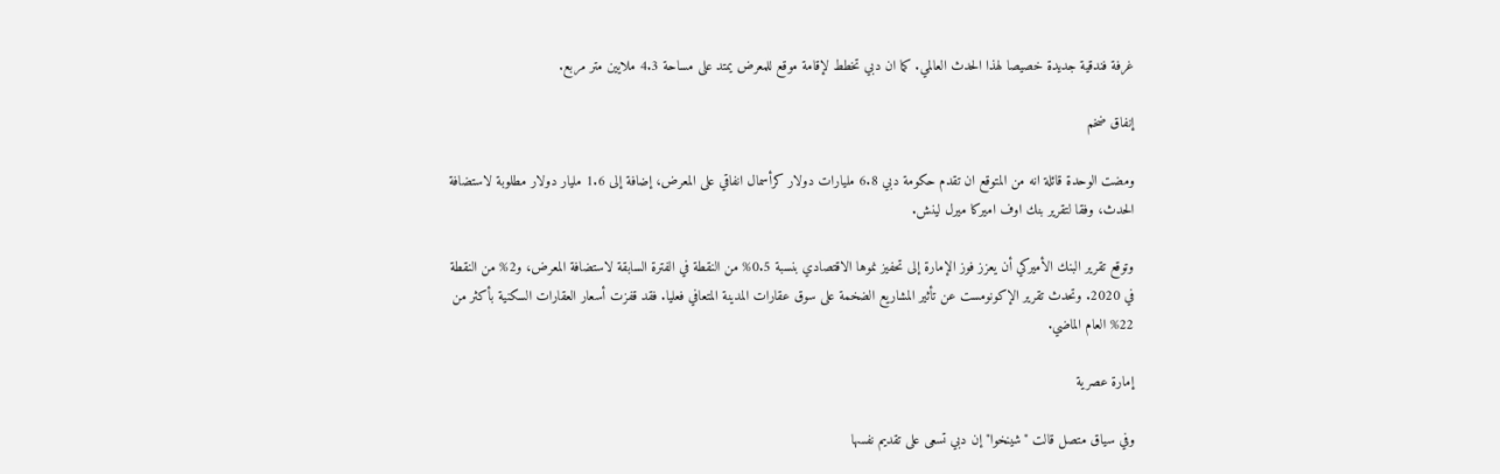غرفة فندقية جديدة خصيصا لهذا الحدث العالمي. كما ان دبي تخطط لإقامة موقع للمعرض يمتد على مساحة 4.3 ملايين متر مربع.

إنفاق ضخم

ومضت الوحدة قائلة انه من المتوقع ان تقدم حكومة دبي 6.8 مليارات دولار كرأسمال انفاقي على المعرض، إضافة إلى 1.6 مليار دولار مطلوبة لاستضافة الحدث، وفقا لتقرير بنك اوف اميركا ميرل لينش.

وتوقع تقرير البنك الأميركي أن يعزز فوز الإمارة إلى تحفيز نموها الاقتصادي بنسبة 0.5% من النقطة في الفترة السابقة لاستضافة المعرض، و2% من النقطة في 2020. وتحدث تقرير الإكونومست عن تأثير المشاريع الضخمة على سوق عقارات المدينة المتعافي فعليا. فقد قفزت أسعار العقارات السكنية بأكثر من 22% العام الماضي.

إمارة عصرية

وفي سياق متصل قالت "شينخوا" إن دبي تسعى على تقديم نفسها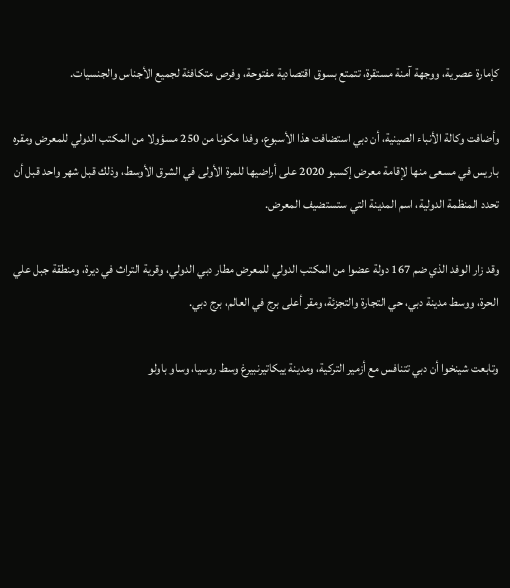كإمارة عصرية، ووجهة آمنة مستقرة، تتمتع بسوق اقتصادية مفتوحة، وفرص متكافئة لجميع الأجناس والجنسيات.

وأضافت وكالة الأنباء الصينية، أن دبي استضافت هذا الأسبوع، وفدا مكونا من 250 مسؤولا من المكتب الدولي للمعرض ومقره باريس في مسعى منها لإقامة معرض إكسبو 2020 على أراضيها للمرة الأولى في الشرق الأوسط، وذلك قبل شهر واحد قبل أن تحدد المنظمة الدولية، اسم المدينة التي ستستضيف المعرض.

وقد زار الوفد الذي ضم 167 دولة عضوا من المكتب الدولي للمعرض مطار دبي الدولي، وقرية التراث في ديرة، ومنطقة جبل علي الحرة، ووسط مدينة دبي، حي التجارة والتجزئة، ومقر أعلى برج في العالم، برج دبي.

وتابعت شينخوا أن دبي تتنافس مع أزمير التركية، ومدينة ييكاتيرنبيرغ وسط روسيا، وساو باولو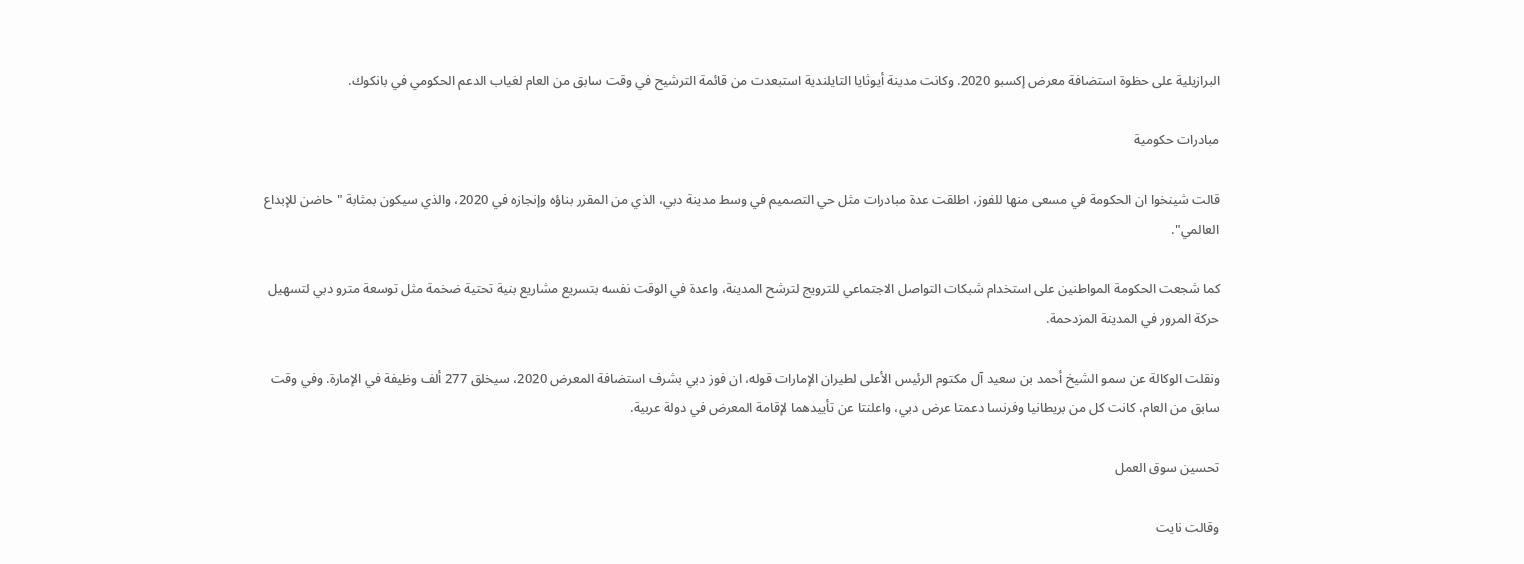البرازيلية على حظوة استضافة معرض إكسبو 2020. وكانت مدينة أيوثايا التايلندية استبعدت من قائمة الترشيح في وقت سابق من العام لغياب الدعم الحكومي في بانكوك.

مبادرات حكومية

قالت شينخوا ان الحكومة في مسعى منها للفوز، اطلقت عدة مبادرات مثل حي التصميم في وسط مدينة دبي، الذي من المقرر بناؤه وإنجازه في 2020، والذي سيكون بمثابة " حاضن للإبداع العالمي".

كما شجعت الحكومة المواطنين على استخدام شبكات التواصل الاجتماعي للترويج لترشح المدينة، واعدة في الوقت نفسه بتسريع مشاريع بنية تحتية ضخمة مثل توسعة مترو دبي لتسهيل حركة المرور في المدينة المزدحمة.

ونقلت الوكالة عن سمو الشيخ أحمد بن سعيد آل مكتوم الرئيس الأعلى لطيران الإمارات قوله، ان فوز دبي بشرف استضافة المعرض 2020، سيخلق 277 ألف وظيفة في الإمارة. وفي وقت سابق من العام، كانت كل من بريطانيا وفرنسا دعمتا عرض دبي، واعلنتا عن تأييدهما لإقامة المعرض في دولة عربية.

تحسين سوق العمل

وقالت نايت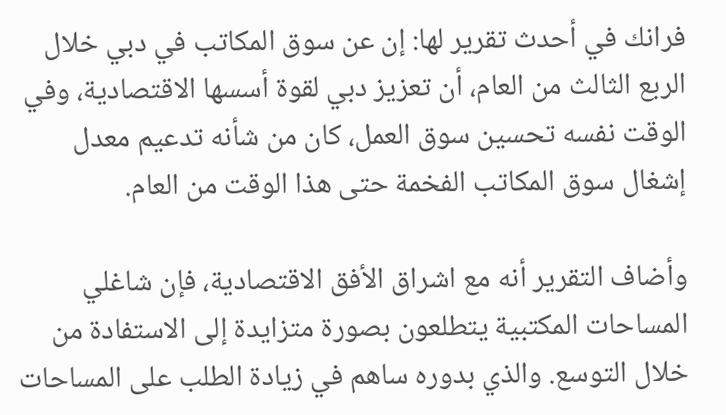فرانك في أحدث تقرير لها: إن عن سوق المكاتب في دبي خلال الربع الثالث من العام، أن تعزيز دبي لقوة أسسها الاقتصادية، وفي الوقت نفسه تحسين سوق العمل، كان من شأنه تدعيم معدل إشغال سوق المكاتب الفخمة حتى هذا الوقت من العام.

وأضاف التقرير أنه مع اشراق الأفق الاقتصادية، فإن شاغلي المساحات المكتبية يتطلعون بصورة متزايدة إلى الاستفادة من خلال التوسع. والذي بدوره ساهم في زيادة الطلب على المساحات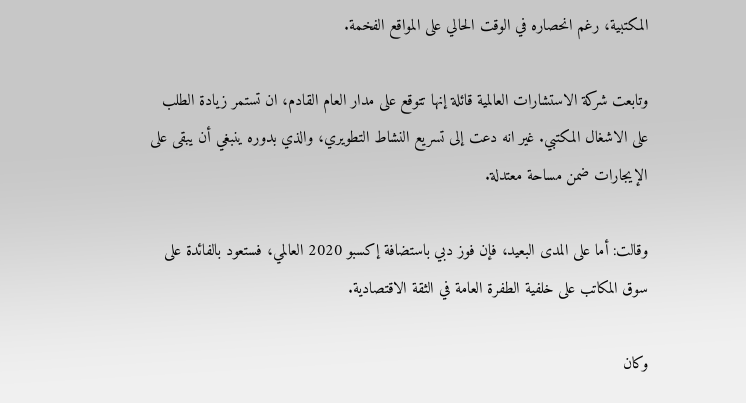المكتبية، رغم انحصاره في الوقت الحالي على المواقع الفخمة.

وتابعت شركة الاستشارات العالمية قائلة إنها تتوقع على مدار العام القادم، ان تستمر زيادة الطلب على الاشغال المكتبي. غير انه دعت إلى تسريع النشاط التطويري، والذي بدوره ينبغي أن يبقى على الإيجارات ضمن مساحة معتدلة.

وقالت: أما على المدى البعيد، فإن فوز دبي باستضافة إكسبو 2020 العالمي، فستعود بالفائدة على سوق المكاتب على خلفية الطفرة العامة في الثقة الاقتصادية.

وكان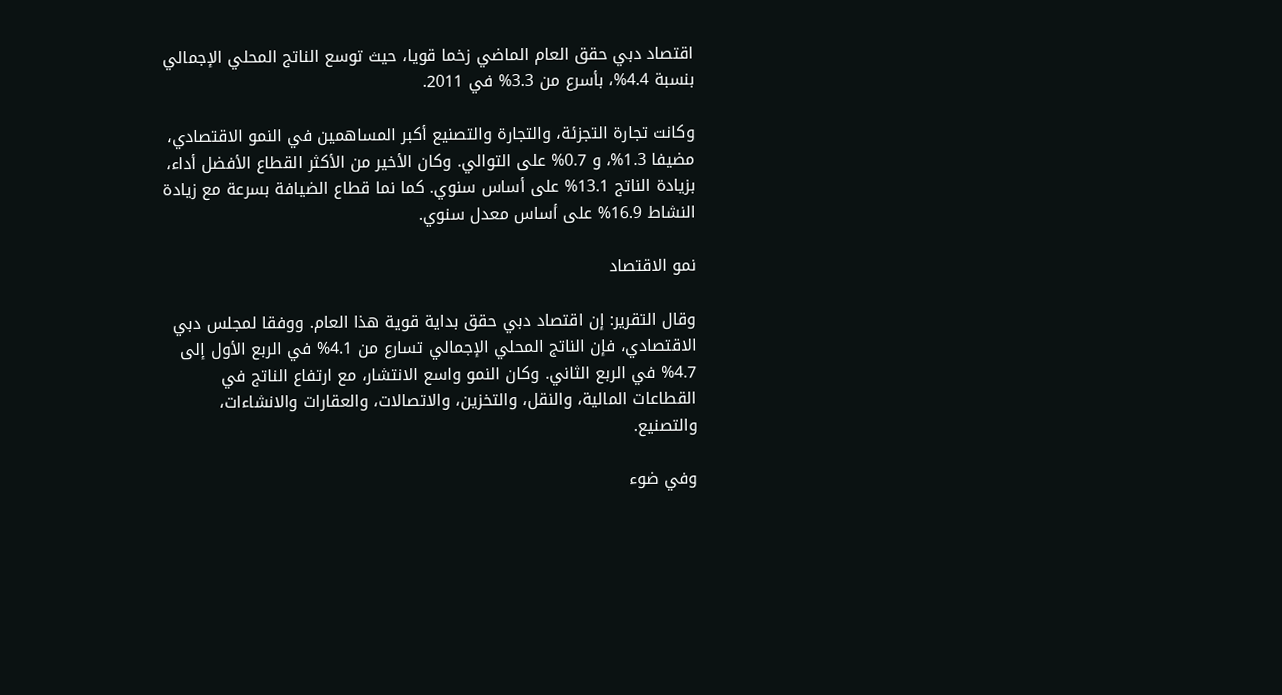اقتصاد دبي حقق العام الماضي زخما قويا، حيث توسع الناتج المحلي الإجمالي بنسبة 4.4%، بأسرع من 3.3% في 2011.

وكانت تجارة التجزئة، والتجارة والتصنيع أكبر المساهمين في النمو الاقتصادي، مضيفا 1.3%، و 0.7% على التوالي. وكان الأخير من الأكثر القطاع الأفضل أداء، بزيادة الناتج 13.1% على أساس سنوي. كما نما قطاع الضيافة بسرعة مع زيادة النشاط 16.9% على أساس معدل سنوي.

نمو الاقتصاد

وقال التقرير: إن اقتصاد دبي حقق بداية قوية هذا العام. ووفقا لمجلس دبي الاقتصادي، فإن الناتج المحلي الإجمالي تسارع من 4.1% في الربع الأول إلى 4.7% في الربع الثاني. وكان النمو واسع الانتشار، مع ارتفاع الناتج في القطاعات المالية، والنقل، والتخزين، والاتصالات، والعقارات والانشاءات، والتصنيع.

وفي ضوء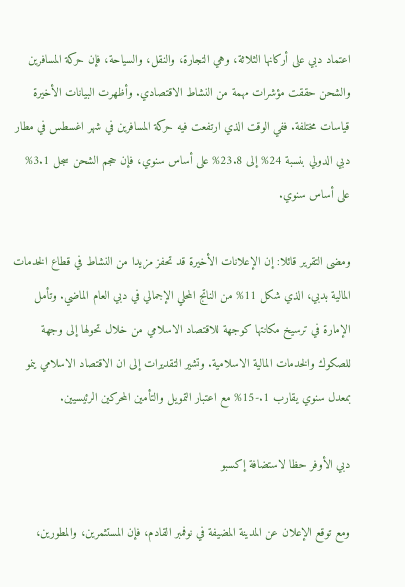اعتماد دبي على أركانها الثلاثة، وهي التجارة، والنقل، والسياحة، فإن حركة المسافرين والشحن حققت مؤشرات مهمة من النشاط الاقتصادي. وأظهرت البيانات الأخيرة قياسات مختلفة. ففي الوقت الذي ارتفعت فيه حركة المسافرين في شهر اغسطس في مطار دبي الدولي بنسبة 24% إلى 23.8% على أساس سنوي، فإن حجم الشحن سجل 3.1% على أساس سنوي.

ومضى التقرير قائلا: إن الإعلانات الأخيرة قد تحفز مزيدا من النشاط في قطاع الخدمات المالية بدبي، الذي شكل 11% من الناتج المحلي الإجمالي في دبي العام الماضي. وتأمل الإمارة في ترسيخ مكانتها كوجهة للاقتصاد الاسلامي من خلال تحولها إلى وجهة للصكوك والخدمات المالية الاسلامية. وتشير التقديرات إلى ان الاقتصاد الاسلامي ينمو بمعدل سنوي يقارب 1.-15% مع اعتبار التمويل والتأمين المحركين الرئيسيين.

دبي الأوفر حظا لاستضافة إكسبو

ومع توقع الإعلان عن المدينة المضيفة في نوفمبر القادم، فإن المستثمرين، والمطورين،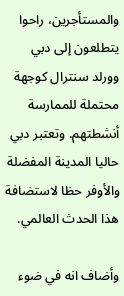والمستأجرين، راحوا يتطلعون إلى دبي وورلد سنترال كوجهة محتملة للممارسة أنشطتهم. وتعتبر دبي حاليا المدينة المفضلة والأوفر حظا لاستضافة هذا الحدث العالمي.

وأضاف انه في ضوء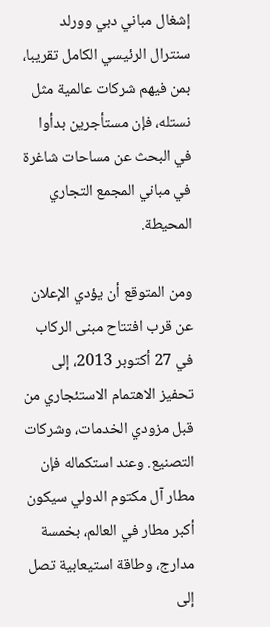إشغال مباني دبي وورلد سنترال الرئيسي الكامل تقريبا، بمن فيهم شركات عالمية مثل نستله، فإن مستأجرين بدأوا في البحث عن مساحات شاغرة في مباني المجمع التجاري المحيطة.

ومن المتوقع أن يؤدي الإعلان عن قرب افتتاح مبنى الركاب في 27 أكتوبر 2013، إلى تحفيز الاهتمام الاستئجاري من قبل مزودي الخدمات، وشركات التصنيع. وعند استكماله فإن مطار آل مكتوم الدولي سيكون أكبر مطار في العالم، بخمسة مدارج، وطاقة استيعابية تصل إلى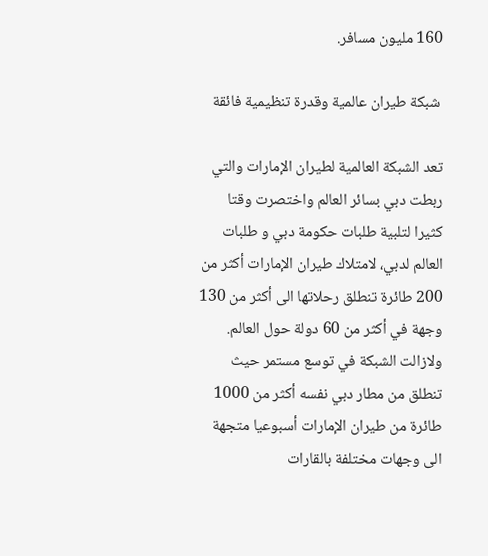160 مليون مسافر.

 شبكة طيران عالمية وقدرة تنظيمية فائقة

تعد الشبكة العالمية لطيران الإمارات والتي ربطت دبي بسائر العالم واختصرت وقتا كثيرا لتلبية طلبات حكومة دبي و طلبات العالم لدبي، لامتلاك طيران الإمارات أكثر من 200 طائرة تنطلق رحلاتها الى أكثر من 130 وجهة في أكثر من 60 دولة حول العالم. ولازالت الشبكة في توسع مستمر حيث تنطلق من مطار دبي نفسه أكثر من 1000 طائرة من طيران الإمارات أسبوعيا متجهة الى وجهات مختلفة بالقارات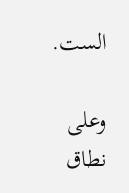الست.

وعلى نطاق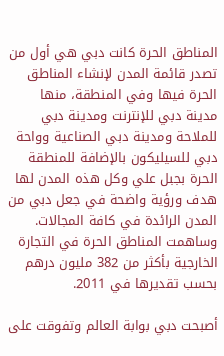المناطق الحرة كانت دبي هي أول من تصدر قائمة المدن لإنشاء المناطق الحرة فيها وفي المنطقة، منها مدينة دبي للإنترنت ومدينة دبي للملاحة ومدينة دبي الصناعية وواحة دبي للسيليكون بالإضافة للمنطقة الحرة بجبل علي وكل هذه المدن لها هدف ورؤية واضحة في جعل دبي من المدن الرائدة في كافة المجالات. وساهمت المناطق الحرة في التجارة الخارجية بأكثر من 382 مليون درهم بحسب تقديرها في 2011.

أصبحت دبي بوابة العالم وتفوقت على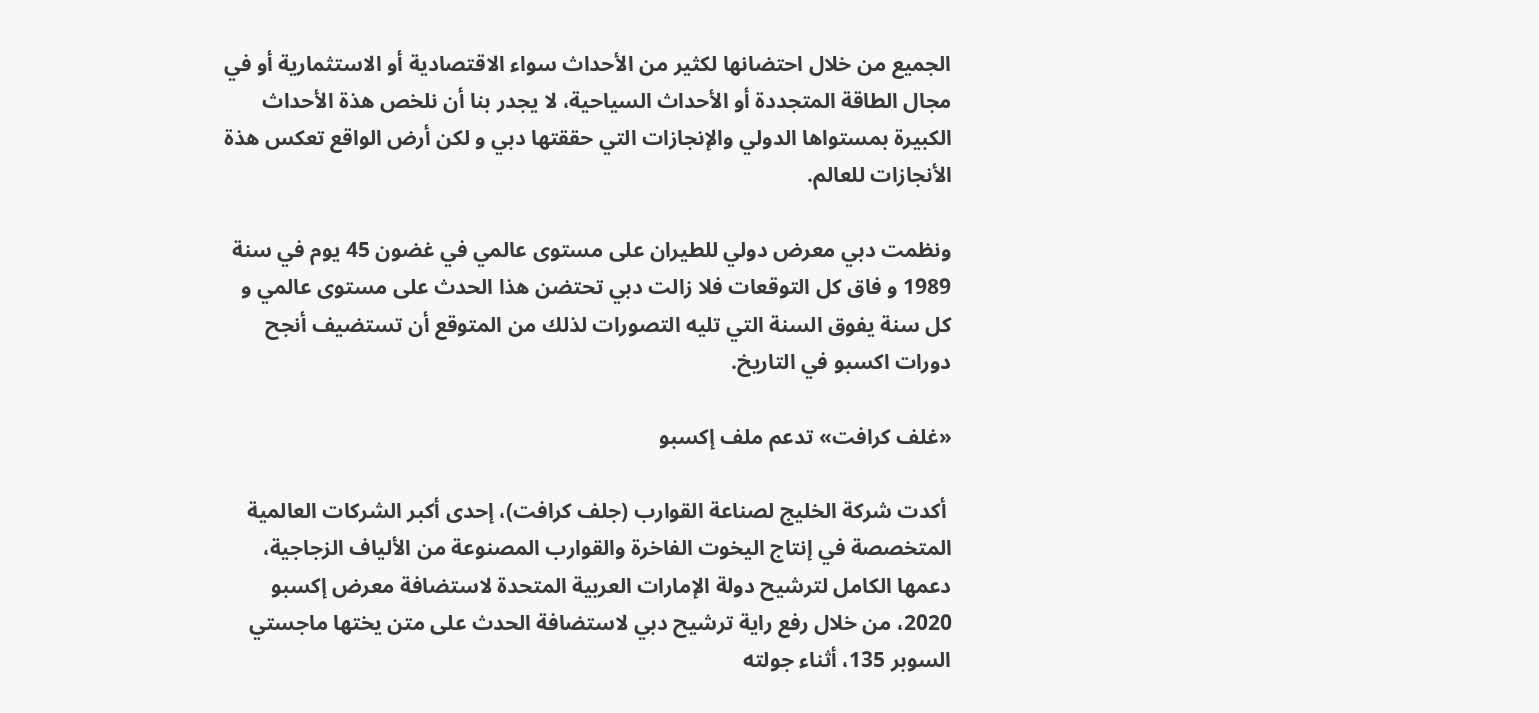الجميع من خلال احتضانها لكثير من الأحداث سواء الاقتصادية أو الاستثمارية أو في مجال الطاقة المتجددة أو الأحداث السياحية، لا يجدر بنا أن نلخص هذة الأحداث الكبيرة بمستواها الدولي والإنجازات التي حققتها دبي و لكن أرض الواقع تعكس هذة الأنجازات للعالم.

ونظمت دبي معرض دولي للطيران على مستوى عالمي في غضون 45 يوم في سنة 1989 و فاق كل التوقعات فلا زالت دبي تحتضن هذا الحدث على مستوى عالمي و كل سنة يفوق السنة التي تليه التصورات لذلك من المتوقع أن تستضيف أنجح دورات اكسبو في التاريخ.

«غلف كرافت» تدعم ملف إكسبو

 أكدت شركة الخليج لصناعة القوارب (جلف كرافت)، إحدى أكبر الشركات العالمية المتخصصة في إنتاج اليخوت الفاخرة والقوارب المصنوعة من الألياف الزجاجية، دعمها الكامل لترشيح دولة الإمارات العربية المتحدة لاستضافة معرض إكسبو 2020، من خلال رفع راية ترشيح دبي لاستضافة الحدث على متن يختها ماجستي السوبر 135، أثناء جولته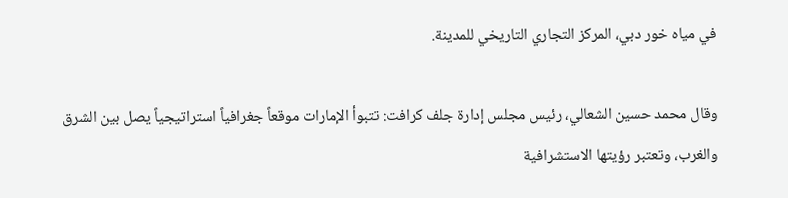في مياه خور دبي، المركز التجاري التاريخي للمدينة.

وقال محمد حسين الشعالي، رئيس مجلس إدارة جلف كرافت: تتبوأ الإمارات موقعاً جغرافياً استراتيجياً يصل بين الشرق والغرب، وتعتبر رؤيتها الاستشرافية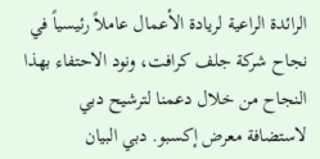الرائدة الراعية لريادة الأعمال عاملاً رئيسياً في نجاح شركة جلف كرافت، ونود الاحتفاء بهذا النجاح من خلال دعمنا لترشيح دبي لاستضافة معرض إكسبو. دبي البيان